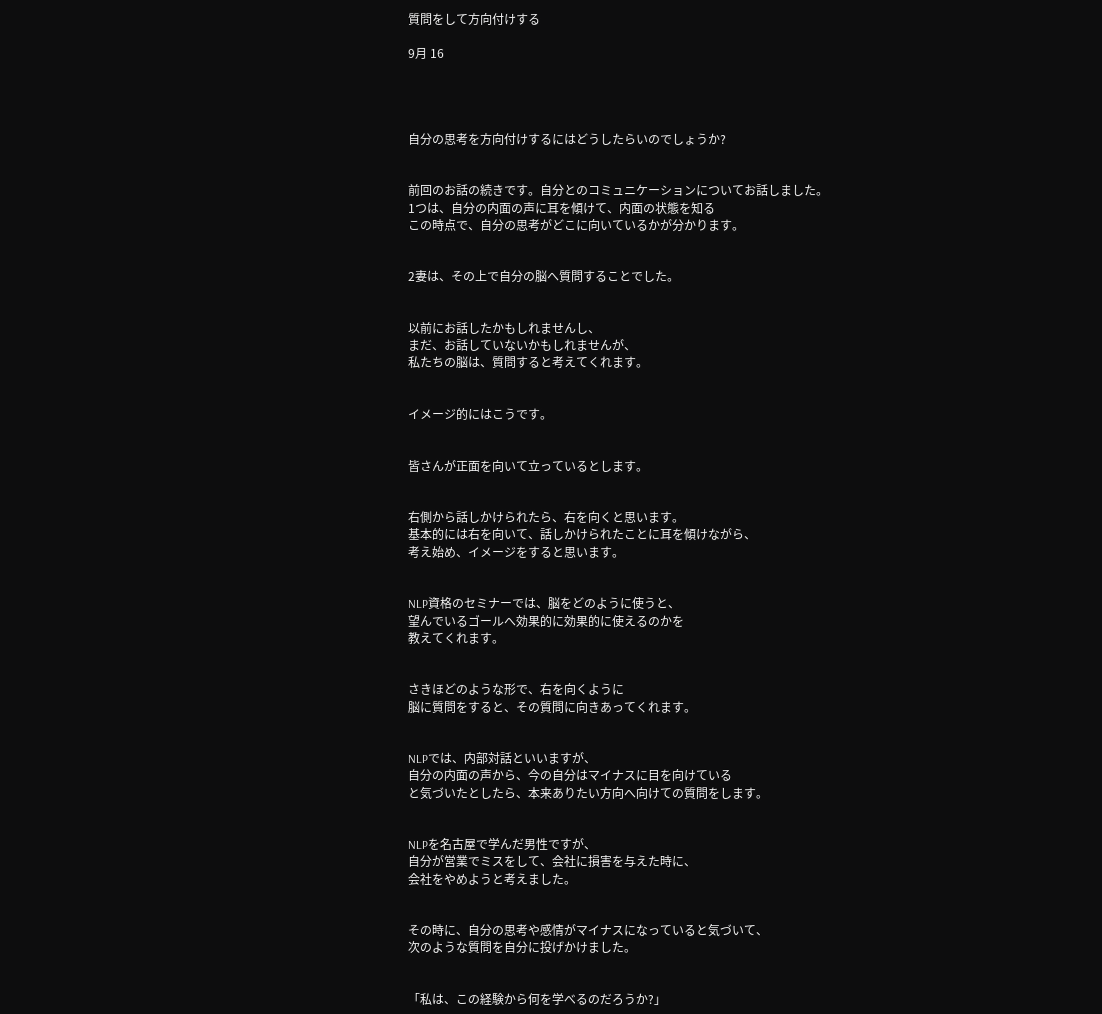質問をして方向付けする

9月 16




自分の思考を方向付けするにはどうしたらいのでしょうか?


前回のお話の続きです。自分とのコミュニケーションについてお話しました。
1つは、自分の内面の声に耳を傾けて、内面の状態を知る
この時点で、自分の思考がどこに向いているかが分かります。


2妻は、その上で自分の脳へ質問することでした。


以前にお話したかもしれませんし、
まだ、お話していないかもしれませんが、
私たちの脳は、質問すると考えてくれます。


イメージ的にはこうです。


皆さんが正面を向いて立っているとします。


右側から話しかけられたら、右を向くと思います。
基本的には右を向いて、話しかけられたことに耳を傾けながら、
考え始め、イメージをすると思います。


NLP資格のセミナーでは、脳をどのように使うと、
望んでいるゴールへ効果的に効果的に使えるのかを
教えてくれます。


さきほどのような形で、右を向くように
脳に質問をすると、その質問に向きあってくれます。


NLPでは、内部対話といいますが、
自分の内面の声から、今の自分はマイナスに目を向けている
と気づいたとしたら、本来ありたい方向へ向けての質問をします。


NLPを名古屋で学んだ男性ですが、
自分が営業でミスをして、会社に損害を与えた時に、
会社をやめようと考えました。


その時に、自分の思考や感情がマイナスになっていると気づいて、
次のような質問を自分に投げかけました。


「私は、この経験から何を学べるのだろうか?」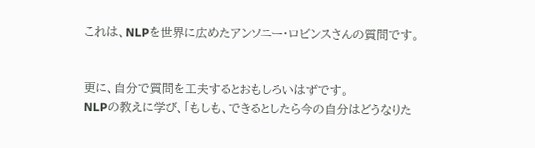これは、NLPを世界に広めたアンソニー・ロビンスさんの質問です。


更に、自分で質問を工夫するとおもしろいはずです。
NLPの教えに学び、「もしも、できるとしたら今の自分はどうなりた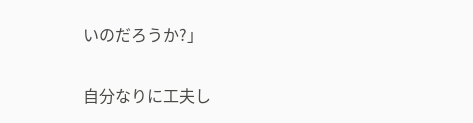いのだろうか?」


自分なりに工夫し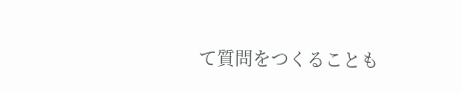て質問をつくることも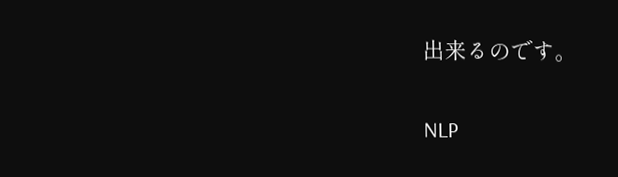出来るのです。


NLP